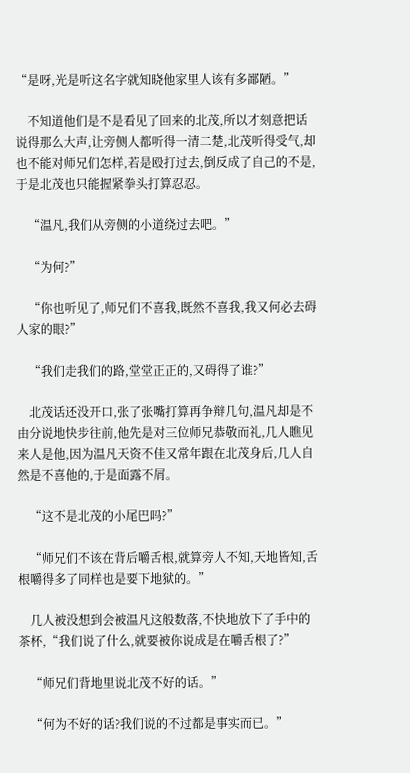“是呀,光是听这名字就知晓他家里人该有多鄙陋。”

    不知道他们是不是看见了回来的北茂,所以才刻意把话说得那么大声,让旁侧人都听得一清二楚,北茂听得受气,却也不能对师兄们怎样,若是殴打过去,倒反成了自己的不是,于是北茂也只能握紧拳头打算忍忍。

    “温凡,我们从旁侧的小道绕过去吧。”

    “为何?”

    “你也听见了,师兄们不喜我,既然不喜我,我又何必去碍人家的眼?”

    “我们走我们的路,堂堂正正的,又碍得了谁?”

    北茂话还没开口,张了张嘴打算再争辩几句,温凡却是不由分说地快步往前,他先是对三位师兄恭敬而礼,几人瞧见来人是他,因为温凡天资不佳又常年跟在北茂身后,几人自然是不喜他的,于是面露不屑。

    “这不是北茂的小尾巴吗?”

    “师兄们不该在背后嚼舌根,就算旁人不知,天地皆知,舌根嚼得多了同样也是要下地狱的。”

    几人被没想到会被温凡这般数落,不快地放下了手中的茶杯,“我们说了什么,就要被你说成是在嚼舌根了?”

    “师兄们背地里说北茂不好的话。”

    “何为不好的话?我们说的不过都是事实而已。”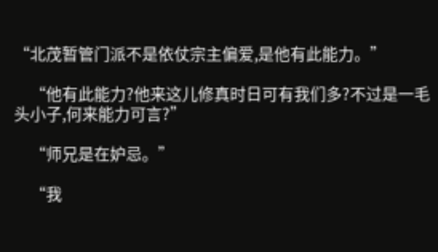“北茂暂管门派不是依仗宗主偏爱,是他有此能力。”

    “他有此能力?他来这儿修真时日可有我们多?不过是一毛头小子,何来能力可言?”

    “师兄是在妒忌。”

    “我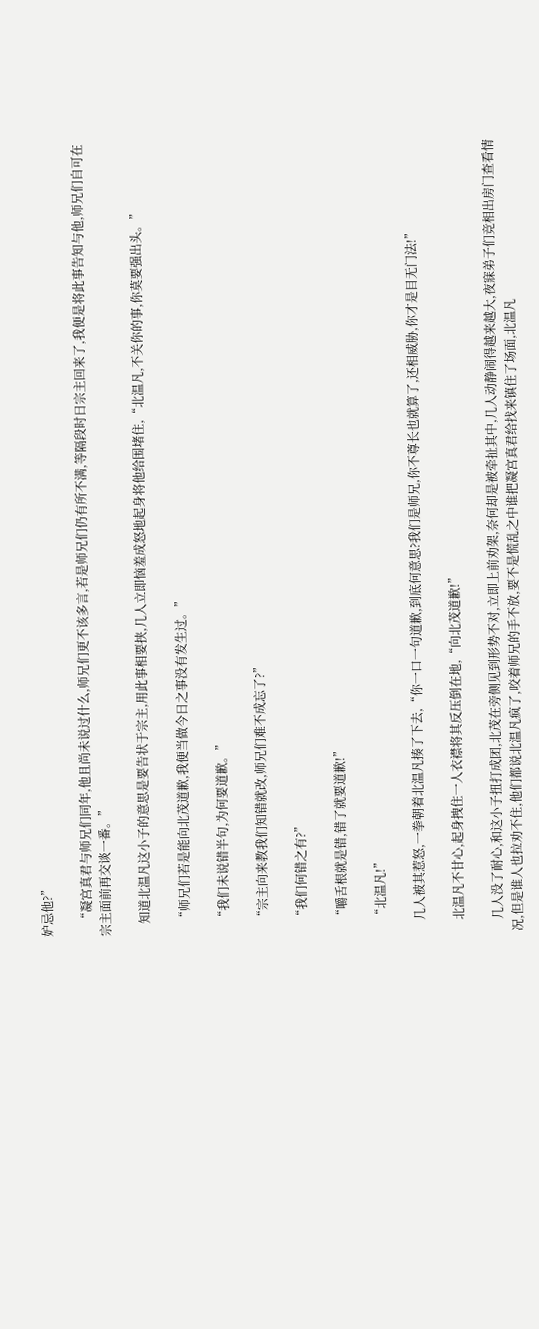妒忌他?”

    “凝宫真君与师兄们同年,他且尚未说过什么,师兄们更不该多言,若是师兄们仍有所不满,等隔段时日宗主回来了,我便是将此事告知与他,师兄们自可在宗主面前再交谈一番。”

    知道北温凡这小子的意思是要告状于宗主,用此事相要挟,几人立即恼羞成怒地起身将他给围堵住,“北温凡,不关你的事,你莫要强出头。”

    “师兄们若是能向北茂道歉,我便当做今日之事没有发生过。”

    “我们未说错半句,为何要道歉。”

    “宗主向来教我们知错就改,师兄们难不成忘了?”

    “我们何错之有?”

    “嚼舌根就是错,错了就要道歉!”

    “北温凡!”

    几人被其惹怒,一拳朝着北温凡揍了下去,“你一口一句道歉,到底何意思?我们是师兄,你不尊长也就算了,还相威胁,你才是目无门法!”

    北温凡不甘心,起身拽住一人衣襟将其反压倒在地,“向北茂道歉!”

    几人没了耐心,和这小子扭打成团,北茂在旁侧见到形势不对,立即上前劝架,奈何却是被牵扯其中,几人动静闹得越来越大,夜寐弟子们竞相出房门查看情况,但是谁人也拉劝不住,他们都说北温凡疯了,咬着师兄的手不放,要不是慌乱之中谁把凝宫真君给找来镇住了场面,北温凡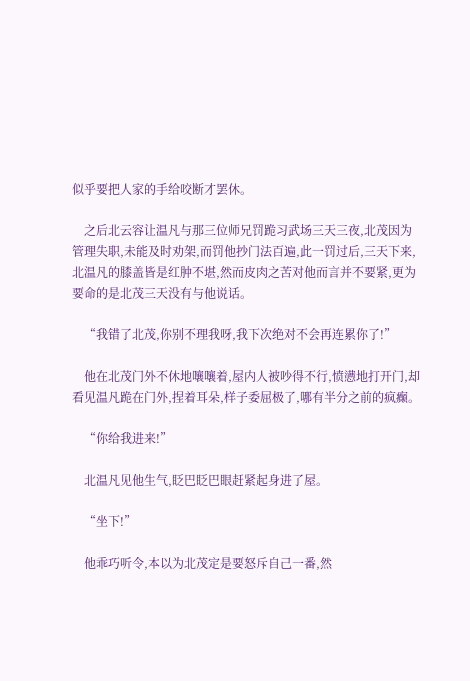似乎要把人家的手给咬断才罢休。

    之后北云容让温凡与那三位师兄罚跪习武场三天三夜,北茂因为管理失职,未能及时劝架,而罚他抄门法百遍,此一罚过后,三天下来,北温凡的膝盖皆是红肿不堪,然而皮肉之苦对他而言并不要紧,更为要命的是北茂三天没有与他说话。

    “我错了北茂,你别不理我呀,我下次绝对不会再连累你了!”

    他在北茂门外不休地嚷嚷着,屋内人被吵得不行,愤懑地打开门,却看见温凡跪在门外,捏着耳朵,样子委屈极了,哪有半分之前的疯癫。

    “你给我进来!”

    北温凡见他生气,眨巴眨巴眼赶紧起身进了屋。

    “坐下!”

    他乖巧听令,本以为北茂定是要怒斥自己一番,然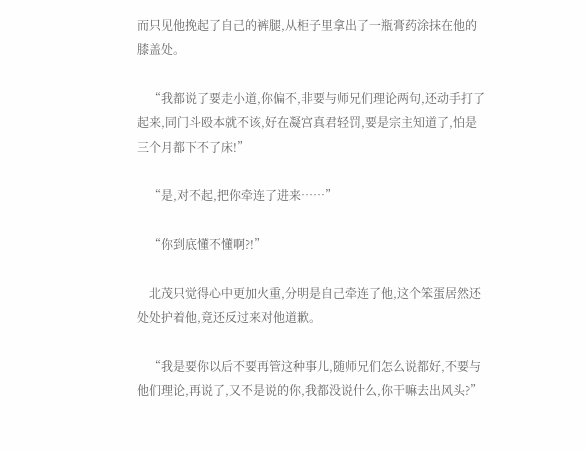而只见他挽起了自己的裤腿,从柜子里拿出了一瓶膏药涂抹在他的膝盖处。

    “我都说了要走小道,你偏不,非要与师兄们理论两句,还动手打了起来,同门斗殴本就不该,好在凝宫真君轻罚,要是宗主知道了,怕是三个月都下不了床!”

    “是,对不起,把你牵连了进来……”

    “你到底懂不懂啊?!”

    北茂只觉得心中更加火重,分明是自己牵连了他,这个笨蛋居然还处处护着他,竟还反过来对他道歉。

    “我是要你以后不要再管这种事儿,随师兄们怎么说都好,不要与他们理论,再说了,又不是说的你,我都没说什么,你干嘛去出风头?”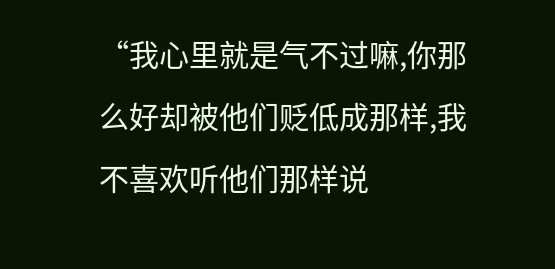“我心里就是气不过嘛,你那么好却被他们贬低成那样,我不喜欢听他们那样说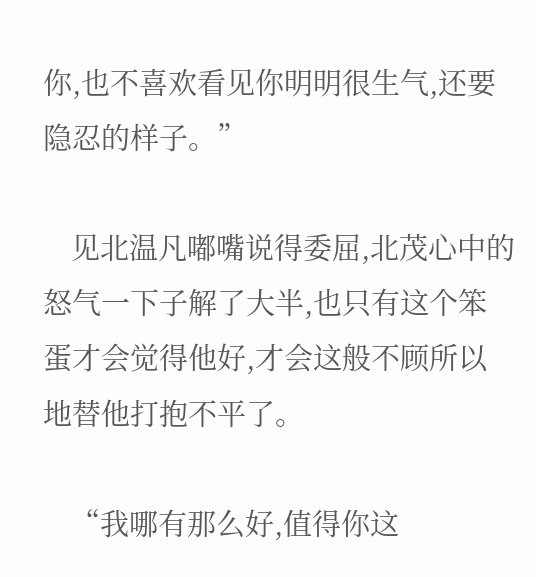你,也不喜欢看见你明明很生气,还要隐忍的样子。”

    见北温凡嘟嘴说得委屈,北茂心中的怒气一下子解了大半,也只有这个笨蛋才会觉得他好,才会这般不顾所以地替他打抱不平了。

    “我哪有那么好,值得你这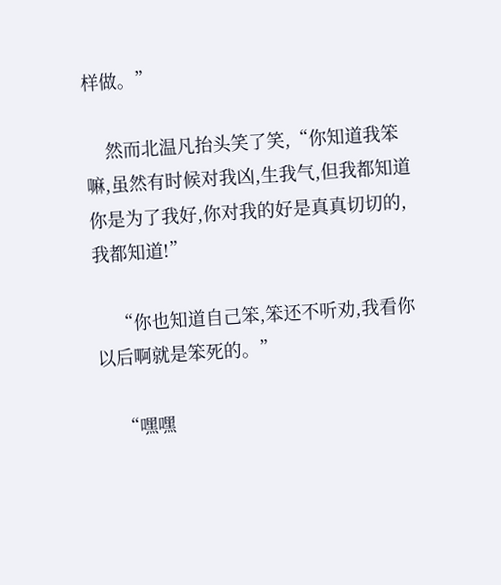样做。”

    然而北温凡抬头笑了笑,“你知道我笨嘛,虽然有时候对我凶,生我气,但我都知道你是为了我好,你对我的好是真真切切的,我都知道!”

    “你也知道自己笨,笨还不听劝,我看你以后啊就是笨死的。”

    “嘿嘿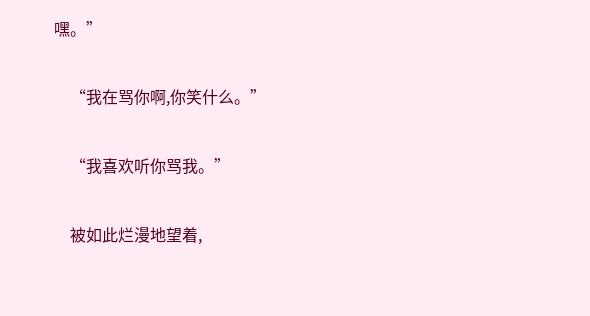嘿。”

    “我在骂你啊,你笑什么。”

    “我喜欢听你骂我。”

    被如此烂漫地望着,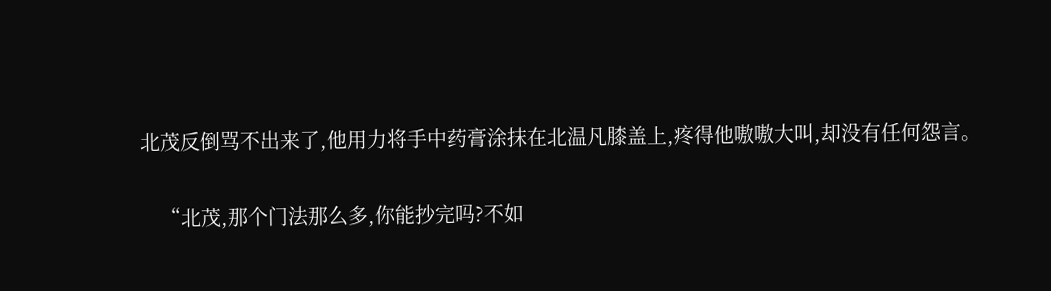北茂反倒骂不出来了,他用力将手中药膏涂抹在北温凡膝盖上,疼得他嗷嗷大叫,却没有任何怨言。

    “北茂,那个门法那么多,你能抄完吗?不如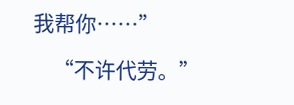我帮你……”

    “不许代劳。”